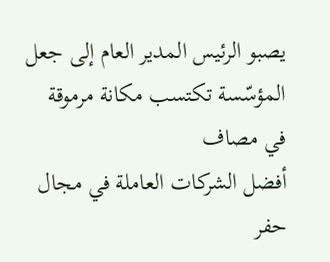يصبو الرئيس المدير العام إلى جعل المؤسّسة تكتسب مكانة مرموقة في مصاف
أفضل الشركات العاملة في مجال حفر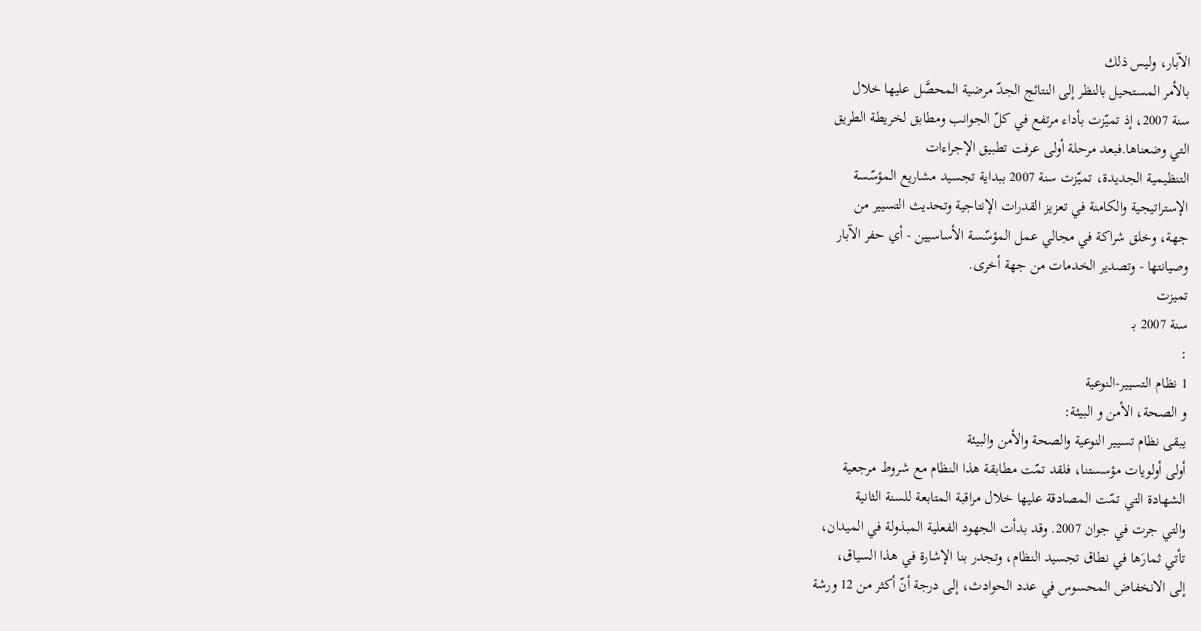الآبار، وليس ذلك
بالأمر المستحيل بالنظر إلى النتائج الجدّ مرضية المحصَّل عليها خلال
سنة 2007، إذ تميّزت بأداء مرتفع في كلّ الجوانب ومطابق لخريطة الطريق
التي وضعناها.فبعد مرحلة أولى عرفت تطبيق الإجراءات
التنظيمية الجديدة، تميّزت سنة 2007 ببداية تجسيد مشاريع المؤسّسة
الإستراتيجية والكامنة في تعزيز القدرات الإنتاجية وتحديث التسيير من
جهة، وخلق شراكة في مجالي عمل المؤسّسة الأساسيين - أي حفر الآبار
وصيانتها - وتصدير الخدمات من جهة أخرى.
تميزت
سنة 2007 بـ
:
1 نظام التسيير-النوعية
و الصحة، الأمن و البيئة:
يبقى نظام تسيير النوعية والصحة والأمن والبيئة
أولى أولويات مؤسستنا، فلقد تمّت مطابقة هذا النظام مع شروط مرجعية
الشهادة التي تمّت المصادقة عليها خلال مراقبة المتابعة للسنة الثانية
والتي جرت في جوان 2007. وقد بدأت الجهود الفعلية المبذولة في الميدان،
تأتي ثمارَها في نطاق تجسيد النظام، وتجدر بنا الإشارة في هذا السياق،
إلى الانخفاض المحسوس في عدد الحوادث، إلى درجة أنّ أكثر من 12 ورشة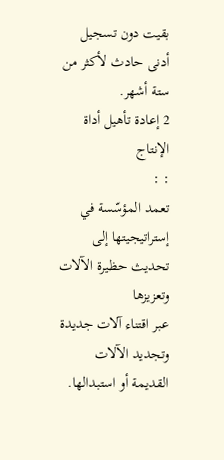بقيت دون تسجيل أدنى حادث لأكثر من ستة أشهر.
2 إعادة تأهيل أداة الإنتاج
: :
تعمد المؤسّسة في إستراتيجيتها إلى تحديث حظيرة الآلات وتعزيزها
عبر اقتناء آلات جديدة وتجديد الآلات القديمة أو استبدالها.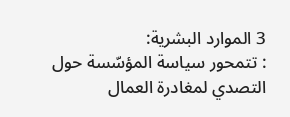3 الموارد البشرية:
: تتمحور سياسة المؤسّسة حول
التصدي لمغادرة العمال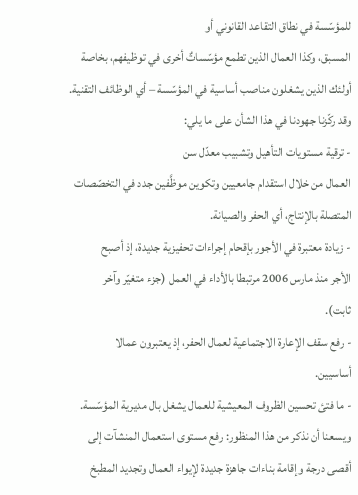للمؤسّسة في نطاق التقاعد القانوني أو
المسبق، وكذا العمال الذين تطمع مؤسّساتٌ أخرى في توظيفهم، بخاصة
أولئك الذين يشغلون مناصب أساسية في المؤسّسة – أي الوظائف التقنية.
وقد ركّزنا جهودنا في هذا الشأن على ما يلي:
- ترقية مستويات التأهيل وتشبيب معدّل سن
العمال من خلال استقدام جامعيين وتكوين موظَّفين جدد في التخصّصات
المتصلة بالإنتاج، أي الحفر والصيانة.
- زيادة معتبرة في الأجور بإقحام إجراءات تحفيزية جديدة، إذ أصبح
الأجر منذ مارس 2006 مرتبطا بالأداء في العمل (جزء متغيّر وآخر
ثابت).
- رفع سقف الإعارة الاجتماعية لعمال الحفر، إذ يعتبرون عمالا
أساسيين.
- ما فتئ تحسين الظروف المعيشية للعمال يشغل بال مديرية المؤسّسة.
ويسعنا أن نذكر من هذا المنظور: رفع مستوى استعمال المنشآت إلى
أقصى درجة وإقامة بناءات جاهزة جديدة لإيواء العمال وتجديد المطبخ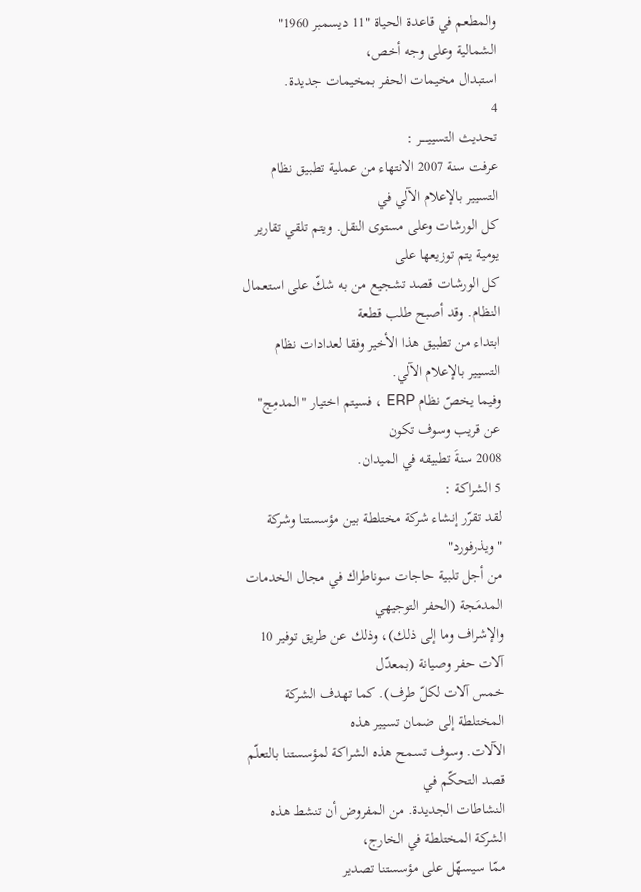والمطعم في قاعدة الحياة "11 ديسمبر 1960" الشمالية وعلى وجه أخص،
استبدال مخيمات الحفر بمخيمات جديدة.
4
تحديث التسييـــــر :
عرفت سنة 2007 الانتهاء من عملية تطبيق نظام التسيير بالإعلام الآلي في
كل الورشات وعلى مستوى النقل. ويتم تلقي تقارير يومية يتم توزيعها على
كل الورشات قصد تشجيع من به شكّ على استعمال النظام. وقد أصبح طلب قطعة
ابتداء من تطبيق هذا الأخير وفقا لعدادات نظام التسيير بالإعلام الآلي.
وفيما يخصّ نظام ERP ، فسيتم اختيار "المدمِج" عن قريب وسوف تكون
2008 سنةَ تطبيقه في الميدان.
5 الشراكة :
لقد تقرّر إنشاء شركة مختلطة بين مؤسستنا وشركة "ويذرفورد"
من أجل تلبية حاجات سوناطراك في مجال الخدمات المدمَجة (الحفر التوجيهي
والإشراف وما إلى ذلك)، وذلك عن طريق توفير 10 آلات حفر وصيانة (بمعدّل
خمس آلات لكلّ طرف). كما تهدف الشركة المختلطة إلى ضمان تسيير هذه
الآلات. وسوف تسمح هذه الشراكة لمؤسستنا بالتعلّم قصد التحكّم في
النشاطات الجديدة. من المفروض أن تنشط هذه الشركة المختلطة في الخارج،
ممّا سيسهّل على مؤسستنا تصدير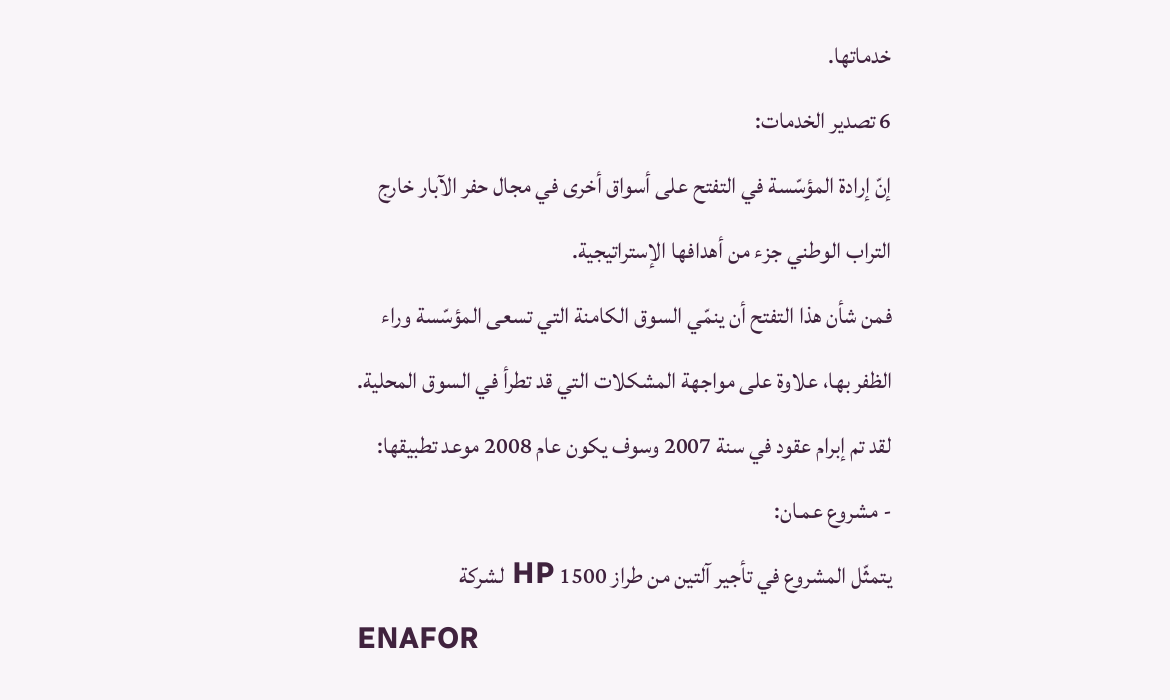خدماتها.
6 تصدير الخدمات:
إنّ إرادة المؤسّسة في التفتح على أسواق أخرى في مجال حفر الآبار خارج
التراب الوطني جزء من أهدافها الإستراتيجية.
فمن شأن هذا التفتح أن ينمّي السوق الكامنة التي تسعى المؤسّسة وراء
الظفر بها، علاوة على مواجهة المشكلات التي قد تطرأ في السوق المحلية.
لقد تم إبرام عقود في سنة 2007 وسوف يكون عام 2008 موعد تطبيقها:
- مشروع عمـان:
يتمثّل المشروع في تأجير آلتين من طراز 1500 HP لشركة
ENAFOR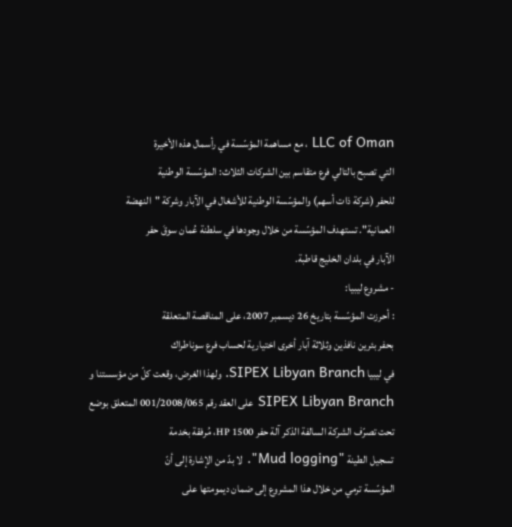LLC of Oman ، مع مساهمة المؤسّسة في رأسمال هذه الأخيرة
التي تصبح بالتالي فرع متقاسم بين الشركات الثلاث: المؤسّسة الوطنية
للحفر (شركة ذات أسهم) والمؤسّسة الوطنية للأشغال في الآبار وشركة "النهضة
العمانية". تستهدف المؤسّسة من خلال وجودها في سلطنة عُمان سوقَ حفر
الآبار في بلدان الخليج قاطبة.
- مشروع ليبيا:
: أحرزت المؤسّسة بتاريخ 26 ديسمبر 2007، على المناقصة المتعلقة
بحفر بئرين نافذين وثلاثة آبار أخرى اختيارية لحساب فرع سوناطراك
في ليبيا SIPEX Libyan Branch. ولهذا الغرض، وقعت كلّ من مؤسستنا و
SIPEX Libyan Branch على العقد رقم 001/2008/065 المتعلق بوضع
تحت تصرّف الشركة السالفة الذكر آلة حفر 1500 HP، مُرفقة بخدمة
تسجيل الطينة "Mud logging". لا بدّ من الإشارة إلى أنّ
المؤسّسة ترمي من خلال هذا المشروع إلى ضمان ديمومتها على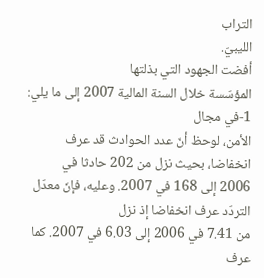التراب
الليبيّ.
أفضت الجهود التي بذلتها
المؤسّسة خلال السنة المالية 2007 إلى ما يلي:
1-في مجال
الأمن، لوحظ أنّ عدد الحوادث قد عرف انخفاضا، بحيث نزل من 202 حادثا في
2006 إلى 168 في 2007. وعليه، فإنّ معدّل التردّد عرف انخفاضا إذ نزل
من 7.41 في 2006 إلى 6.03 في 2007. كما عرف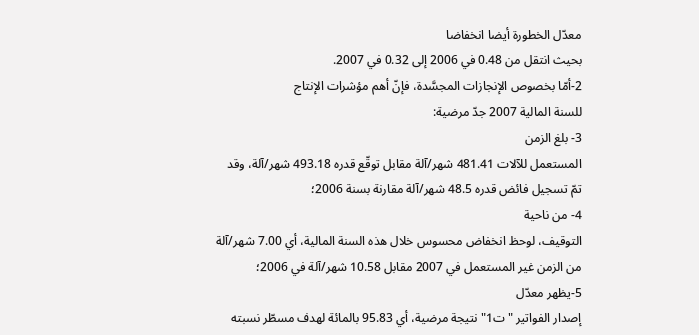معدّل الخطورة أيضا انخفاضا
بحيث انتقل من 0.48 في 2006 إلى 0.32 في 2007.
2-أمّا بخصوص الإنجازات المجسَّدة، فإنّ أهم مؤشرات الإنتاج
للسنة المالية 2007 جدّ مرضية:
3- بلغ الزمن
المستعمل للآلات 481.41 شهر/آلة مقابل توقّع قدره 493.18 شهر/آلة، وقد
تمّ تسجيل فائض قدره 48.5 شهر/آلة مقارنة بسنة 2006؛
4- من ناحية
التوقيف، لوحظ انخفاض محسوس خلال هذه السنة المالية، أي 7.00 شهر/آلة
من الزمن غير المستعمل في 2007 مقابل 10.58 شهر/آلة في 2006؛
5-يظهر معدّل
إصدار الفواتير "ت1" نتيجة مرضية، أي 95.83 بالمائة لهدف مسطّر نسبته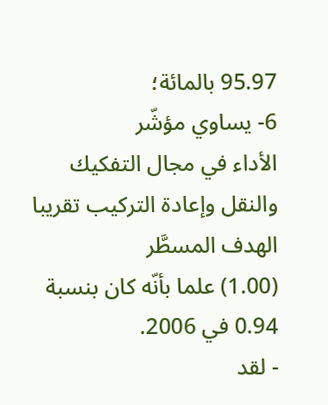95.97 بالمائة؛
6- يساوي مؤشّر
الأداء في مجال التفكيك والنقل وإعادة التركيب تقريبا الهدف المسطَّر
(1.00) علما بأنّه كان بنسبة 0.94 في 2006.
- لقد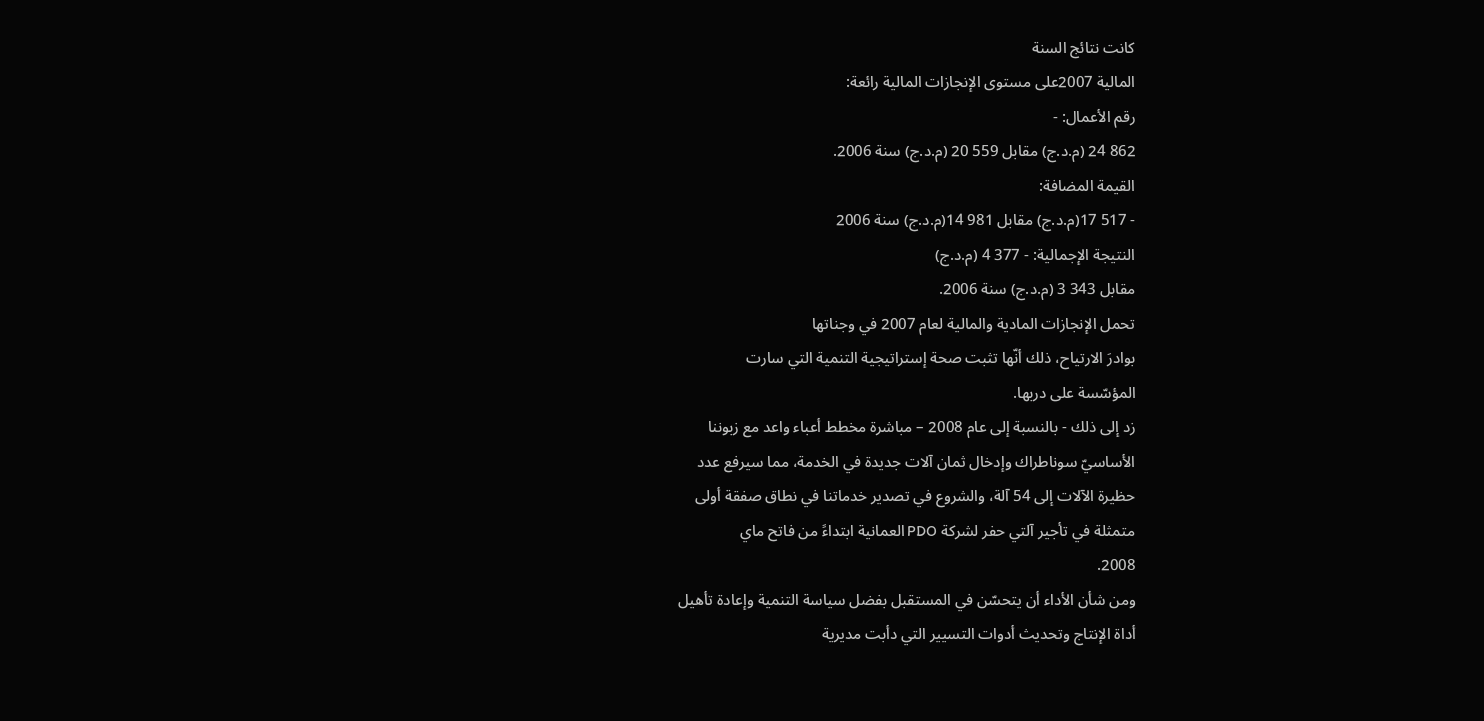كانت نتائج السنة
المالية 2007على مستوى الإنجازات المالية رائعة:
رقم الأعمال: -
862 24 (م.د.ج) مقابل 559 20 (م.د.ج) سنة 2006.
القيمة المضافة:
- 517 17(م.د.ج) مقابل 981 14(م.د.ج) سنة 2006
النتيجة الإجمالية: - 377 4 (م.د.ج)
مقابل 343 3 (م.د.ج) سنة 2006.
تحمل الإنجازات المادية والمالية لعام 2007 في وجناتها
بوادرَ الارتياح، ذلك أنّها تثبت صحة إستراتيجية التنمية التي سارت
المؤسّسة على دربها.
زد إلى ذلك - بالنسبة إلى عام 2008 – مباشرة مخطط أعباء واعد مع زبوننا
الأساسيّ سوناطراك وإدخال ثمان آلات جديدة في الخدمة، مما سيرفع عدد
حظيرة الآلات إلى 54 آلة، والشروع في تصدير خدماتنا في نطاق صفقة أولى
متمثلة في تأجير آلتي حفر لشركة PDO العمانية ابتداءً من فاتح ماي
2008.
ومن شأن الأداء أن يتحسّن في المستقبل بفضل سياسة التنمية وإعادة تأهيل
أداة الإنتاج وتحديث أدوات التسيير التي دأبت مديرية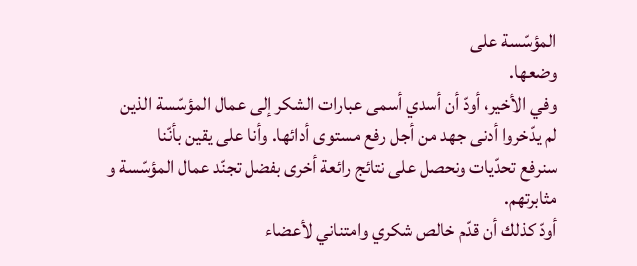المؤسّسة على
وضعها.
وفي الأخير، أودّ أن أسدي أسمى عبارات الشكر إلى عمال المؤسّسة الذين
لم يدّخروا أدنى جهد من أجل رفع مستوى أدائها. وأنا على يقين بأنّنا
سنرفع تحدّيات ونحصل على نتائج رائعة أخرى بفضل تجنّد عمال المؤسّسة و
مثابرتهم.
أودّ كذلك أن قدّم خالص شكري وامتناني لأعضاء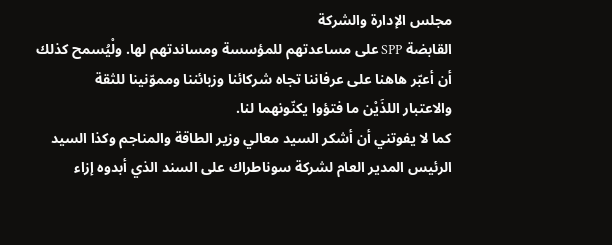مجلس الإدارة والشركة
القابضة SPP على مساعدتهم للمؤسسة ومساندتهم لها. ولْيُسمح كذلك
أن أعبّر هاهنا على عرفاننا تجاه شركائنا وزبائننا ومموّنينا للثقة
والاعتبار اللذَيْن ما فتؤوا يكنّونهما لنا.
كما لا يفوتني أن أشكر السيد معالي وزير الطاقة والمناجم وكذا السيد
الرئيس المدير العام لشركة سوناطراك على السند الذي أبدوه إزاء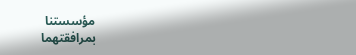مؤسستنا
بمرافقتهما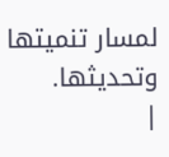لمسار تنميتها وتحديثها.
|